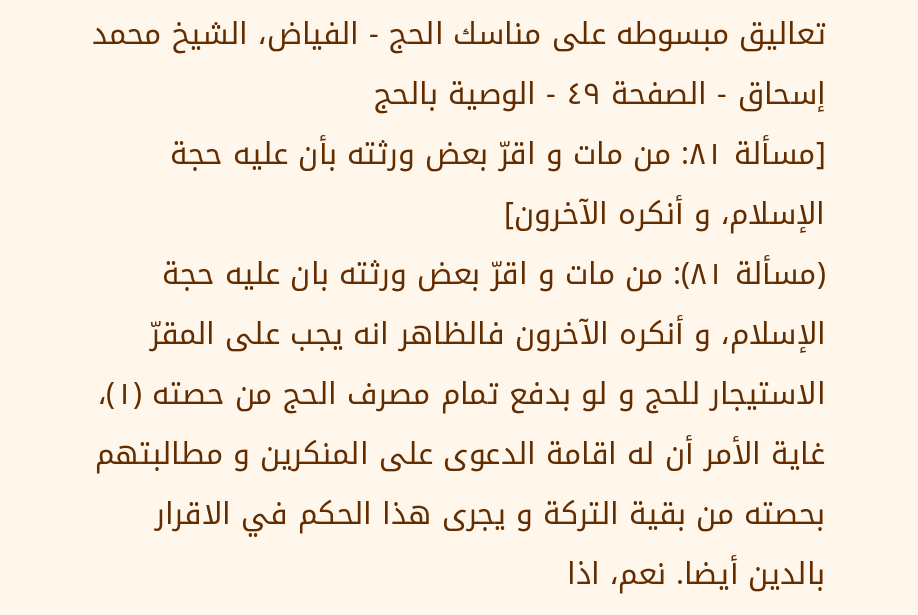تعاليق مبسوطه على مناسك الحج - الفياض، الشيخ محمد إسحاق - الصفحة ٤٩ - الوصية بالحج
[مسألة ٨١: من مات و اقرّ بعض ورثته بأن عليه حجة الإسلام، و أنكره الآخرون]
(مسألة ٨١): من مات و اقرّ بعض ورثته بان عليه حجة الإسلام، و أنكره الآخرون فالظاهر انه يجب على المقرّ الاستيجار للحج و لو بدفع تمام مصرف الحج من حصته (١)، غاية الأمر أن له اقامة الدعوى على المنكرين و مطالبتهم بحصته من بقية التركة و يجرى هذا الحكم في الاقرار بالدين أيضا. نعم، اذا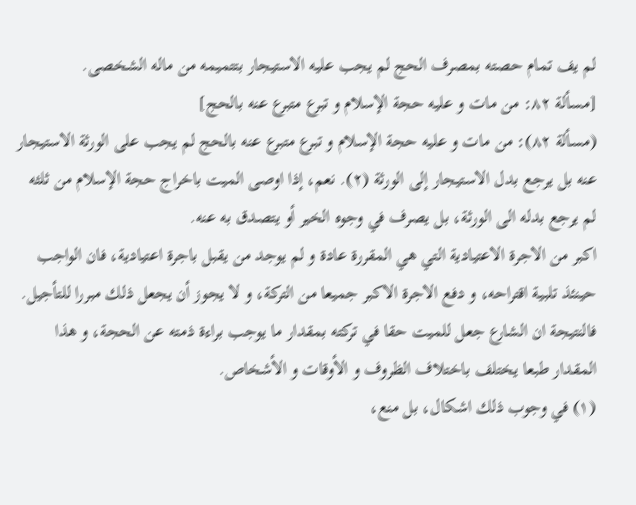لم يف تمام حصته بمصرف الحج لم يجب عليه الاستيجار بتتميمه من ماله الشخصى.
[مسألة ٨٢: من مات و عليه حجة الإسلام و تبرع متبرع عنه بالحج]
(مسألة ٨٢): من مات و عليه حجة الإسلام و تبرع متبرع عنه بالحج لم يجب على الورثة الاستيجار عنه بل يرجع بدل الاستيجار إلى الورثة (٢). نعم، إذا اوصى الميت باخراج حجة الإسلام من ثلثه لم يرجع بدله الى الورثة، بل يصرف في وجوه الخير أو يتصدق به عنه.
اكبر من الاجرة الاعتيادية التي هي المقررة عادة و لم يوجد من يقبل باجرة اعتيادية، فان الواجب حينئذ تلبية اقتراحه، و دفع الاجرة الاكبر جميعا من التركة، و لا يجوز أن يجعل ذلك مبررا للتأجيل. فالنتيجة ان الشارع جعل للميت حقا في تركته بمقدار ما يوجب براءة ذمته عن الحجة، و هذا المقدار طبعا يختلف باختلاف الظروف و الأوقات و الأشخاص.
(١) في وجوب ذلك اشكال، بل منع،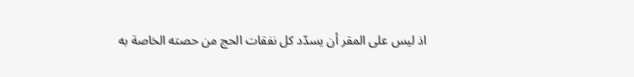اذ ليس على المقر أن يسدّد كل نفقات الحج من حصته الخاصة به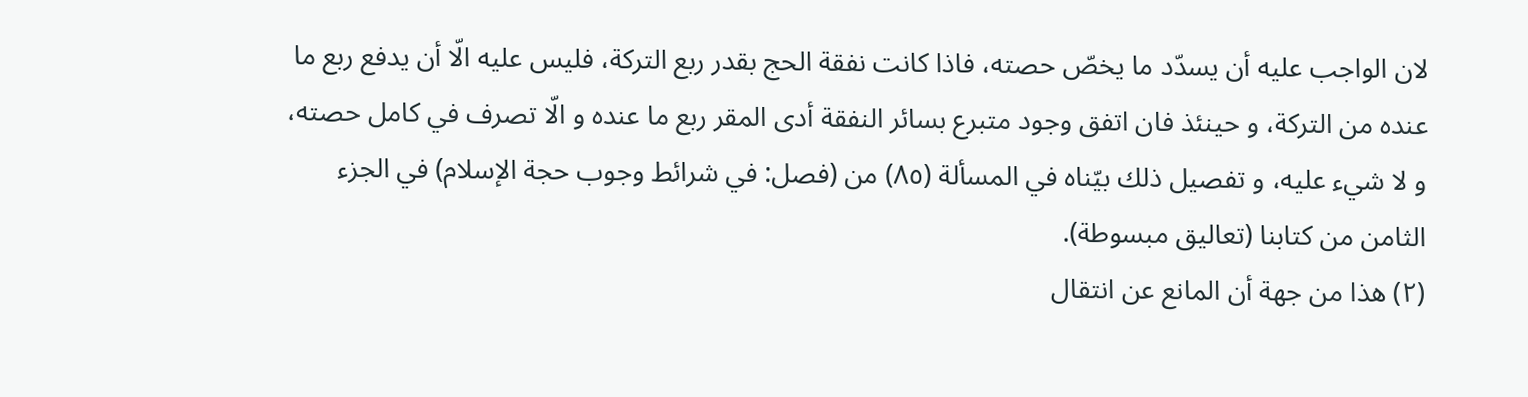لان الواجب عليه أن يسدّد ما يخصّ حصته، فاذا كانت نفقة الحج بقدر ربع التركة، فليس عليه الّا أن يدفع ربع ما عنده من التركة، و حينئذ فان اتفق وجود متبرع بسائر النفقة أدى المقر ربع ما عنده و الّا تصرف في كامل حصته، و لا شيء عليه، و تفصيل ذلك بيّناه في المسألة (٨٥) من (فصل: في شرائط وجوب حجة الإسلام) في الجزء الثامن من كتابنا (تعاليق مبسوطة).
(٢) هذا من جهة أن المانع عن انتقال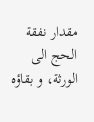مقدار نفقة الحج الى الورثة، و بقاؤه